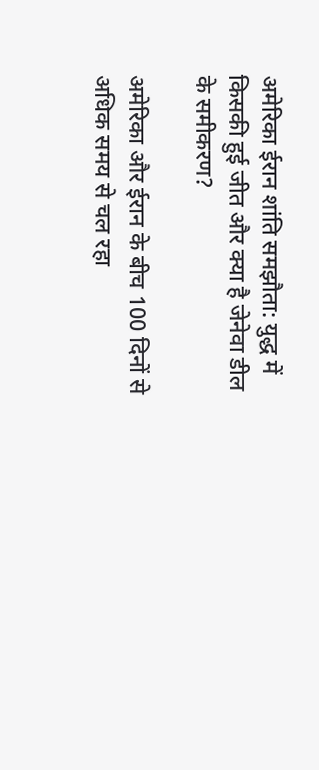अमेरिका ईरान शांति समझौता: युद्ध में किसकी हुई जीत और क्या है जेनेवा डील के समीकरण?

अमेरिका और ईरान के बीच 100 दिनों से अधिक समय से चल रहा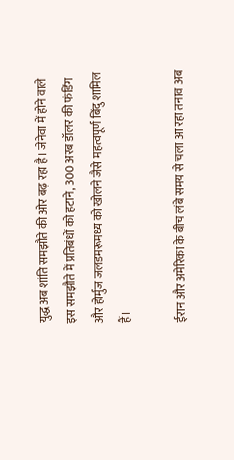युद्ध अब शांति समझौते की ओर बढ़ रहा है। जेनेवा में होने वाले इस समझौते में प्रतिबंधों को हटाने, 300 अरब डॉलर की फंडिंग और होर्मुज जलडमरूमध्य को खोलने जैसे महत्वपूर्ण बिंदु शामिल हैं।

ईरान और अमेरिका के बीच लंबे समय से चला आ रहा तनाव अब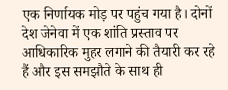एक निर्णायक मोड़ पर पहुंच गया है। दोनों देश जेनेवा में एक शांति प्रस्ताव पर आधिकारिक मुहर लगाने की तैयारी कर रहे हैं और इस समझौते के साथ ही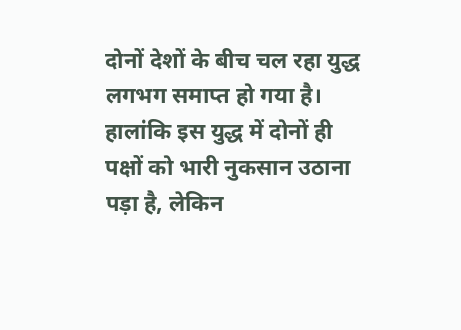दोनों देशों के बीच चल रहा युद्ध लगभग समाप्त हो गया है। हालांकि इस युद्ध में दोनों ही पक्षों को भारी नुकसान उठाना पड़ा है, लेकिन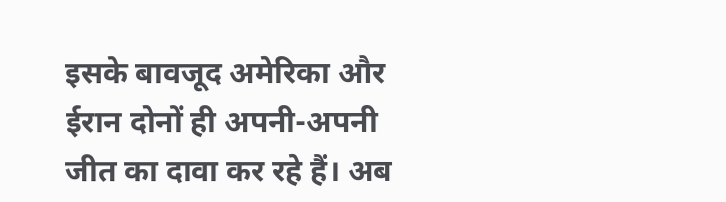इसके बावजूद अमेरिका और ईरान दोनों ही अपनी-अपनी जीत का दावा कर रहे हैं। अब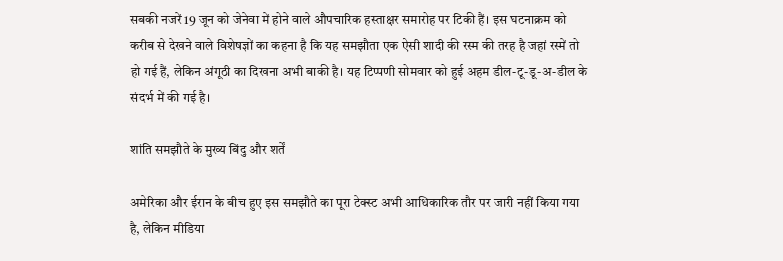सबकी नजरें 19 जून को जेनेवा में होने वाले औपचारिक हस्ताक्षर समारोह पर टिकी हैं। इस घटनाक्रम को करीब से देखने वाले विशेषज्ञों का कहना है कि यह समझौता एक ऐसी शादी की रस्म की तरह है जहां रस्में तो हो गई हैं, लेकिन अंगूठी का दिखना अभी बाकी है। यह टिप्पणी सोमवार को हुई अहम डील-टू-डू-अ-डील के संदर्भ में की गई है।

शांति समझौते के मुख्य बिंदु और शर्तें

अमेरिका और ईरान के बीच हुए इस समझौते का पूरा टेक्स्ट अभी आधिकारिक तौर पर जारी नहीं किया गया है, लेकिन मीडिया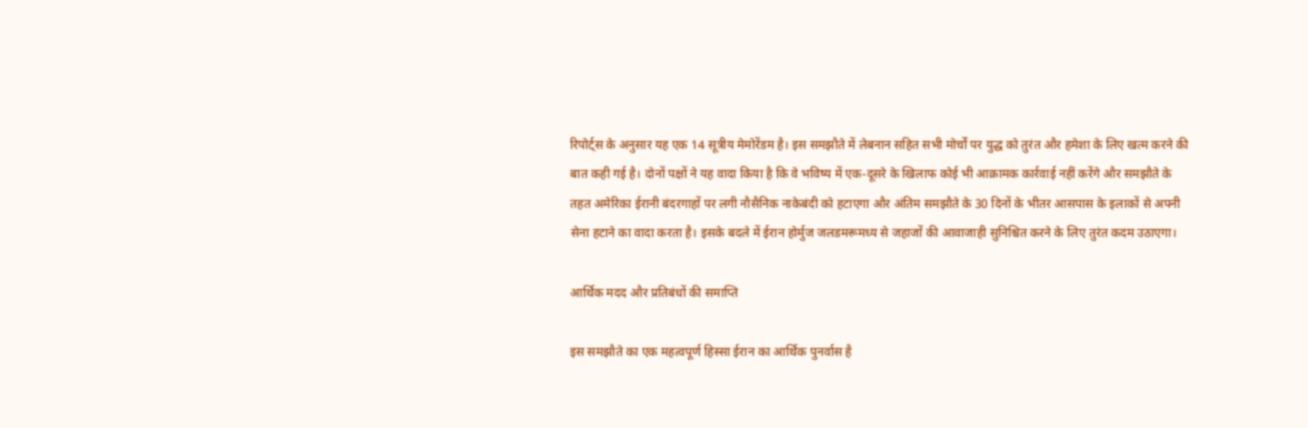रिपोर्ट्स के अनुसार यह एक 14 सूत्रीय मेमोरेंडम है। इस समझौते में लेबनान सहित सभी मोर्चों पर युद्ध को तुरंत और हमेशा के लिए खत्म करने की बात कही गई है। दोनों पक्षों ने यह वादा किया है कि वे भविष्य में एक-दूसरे के खिलाफ कोई भी आक्रामक कार्रवाई नहीं करेंगे और समझौते के तहत अमेरिका ईरानी बंदरगाहों पर लगी नौसैनिक नाकेबंदी को हटाएगा और अंतिम समझौते के 30 दिनों के भीतर आसपास के इलाकों से अपनी सेना हटाने का वादा करता है। इसके बदले में ईरान होर्मुज जलडमरूमध्य से जहाजों की आवाजाही सुनिश्चित करने के लिए तुरंत कदम उठाएगा।

आर्थिक मदद और प्रतिबंधों की समाप्ति

इस समझौते का एक महत्वपूर्ण हिस्सा ईरान का आर्थिक पुनर्वास है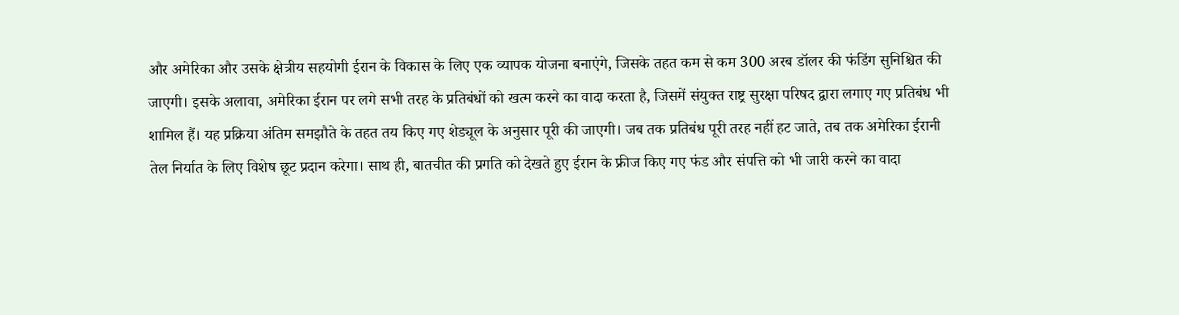और अमेरिका और उसके क्षेत्रीय सहयोगी ईरान के विकास के लिए एक व्यापक योजना बनाएंगे, जिसके तहत कम से कम 300 अरब डॉलर की फंडिंग सुनिश्चित की जाएगी। इसके अलावा, अमेरिका ईरान पर लगे सभी तरह के प्रतिबंधों को खत्म करने का वादा करता है, जिसमें संयुक्त राष्ट्र सुरक्षा परिषद द्वारा लगाए गए प्रतिबंध भी शामिल हैं। यह प्रक्रिया अंतिम समझौते के तहत तय किए गए शेड्यूल के अनुसार पूरी की जाएगी। जब तक प्रतिबंध पूरी तरह नहीं हट जाते, तब तक अमेरिका ईरानी तेल निर्यात के लिए विशेष छूट प्रदान करेगा। साथ ही, बातचीत की प्रगति को देखते हुए ईरान के फ्रीज किए गए फंड और संपत्ति को भी जारी करने का वादा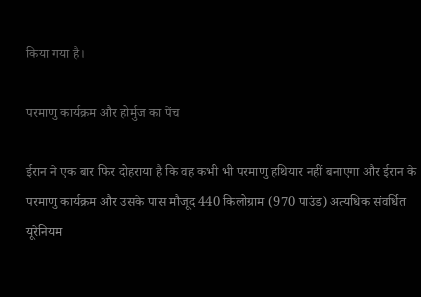किया गया है।

परमाणु कार्यक्रम और होर्मुज का पेंच

ईरान ने एक बार फिर दोहराया है कि वह कभी भी परमाणु हथियार नहीं बनाएगा और ईरान के परमाणु कार्यक्रम और उसके पास मौजूद 440 किलोग्राम (970 पाउंड) अत्यधिक संवर्धित यूरेनियम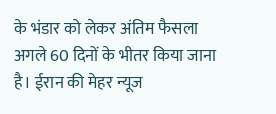के भंडार को लेकर अंतिम फैसला अगले 60 दिनों के भीतर किया जाना है। ईरान की मेहर न्यूज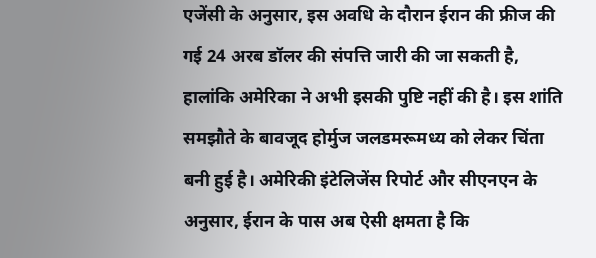एजेंसी के अनुसार, इस अवधि के दौरान ईरान की फ्रीज की गई 24 अरब डॉलर की संपत्ति जारी की जा सकती है, हालांकि अमेरिका ने अभी इसकी पुष्टि नहीं की है। इस शांति समझौते के बावजूद होर्मुज जलडमरूमध्य को लेकर चिंता बनी हुई है। अमेरिकी इंटेलिजेंस रिपोर्ट और सीएनएन के अनुसार, ईरान के पास अब ऐसी क्षमता है कि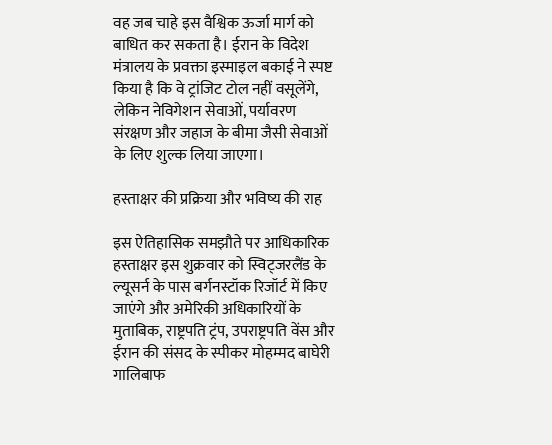वह जब चाहे इस वैश्विक ऊर्जा मार्ग को बाधित कर सकता है। ईरान के विदेश मंत्रालय के प्रवक्ता इस्माइल बकाई ने स्पष्ट किया है कि वे ट्रांजिट टोल नहीं वसूलेंगे, लेकिन नेविगेशन सेवाओं, पर्यावरण संरक्षण और जहाज के बीमा जैसी सेवाओं के लिए शुल्क लिया जाएगा।

हस्ताक्षर की प्रक्रिया और भविष्य की राह

इस ऐतिहासिक समझौते पर आधिकारिक हस्ताक्षर इस शुक्रवार को स्विट्जरलैंड के ल्यूसर्न के पास बर्गनस्टॉक रिजॉर्ट में किए जाएंगे और अमेरिकी अधिकारियों के मुताबिक, राष्ट्रपति ट्रंप, उपराष्ट्रपति वेंस और ईरान की संसद के स्पीकर मोहम्मद बाघेरी गालिबाफ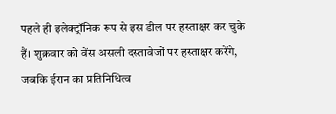पहले ही इलेक्ट्रॉनिक रूप से इस डील पर हस्ताक्षर कर चुके हैं। शुक्रवार को वेंस असली दस्तावेजों पर हस्ताक्षर करेंगे, जबकि ईरान का प्रतिनिधित्व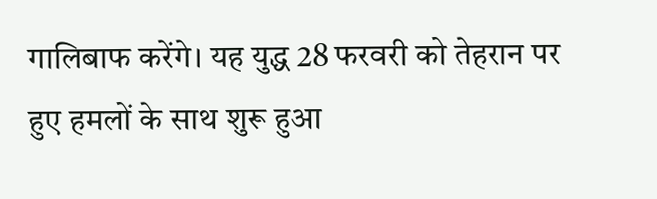गालिबाफ करेंगे। यह युद्ध 28 फरवरी को तेहरान पर हुए हमलों के साथ शुरू हुआ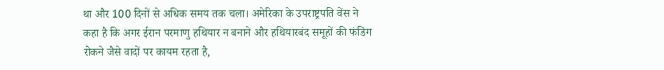था और 100 दिनों से अधिक समय तक चला। अमेरिका के उपराष्ट्रपति वेंस ने कहा है कि अगर ईरान परमाणु हथियार न बनाने और हथियारबंद समूहों की फंडिंग रोकने जैसे वादों पर कायम रहता है,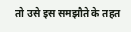तो उसे इस समझौते के तहत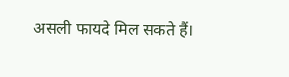असली फायदे मिल सकते हैं।